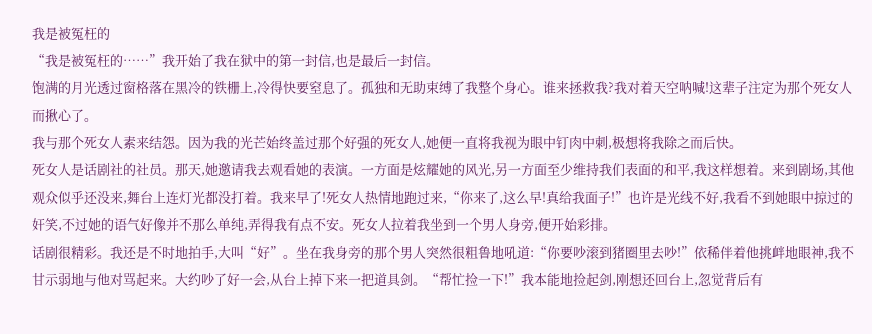我是被冤枉的
“我是被冤枉的……”我开始了我在狱中的第一封信,也是最后一封信。
饱满的月光透过窗格落在黑冷的铁栅上,冷得快要窒息了。孤独和无助束缚了我整个身心。谁来拯救我?我对着天空呐喊!这辈子注定为那个死女人而揪心了。
我与那个死女人素来结怨。因为我的光芒始终盖过那个好强的死女人,她便一直将我视为眼中钉肉中刺,极想将我除之而后快。
死女人是话剧社的社员。那天,她邀请我去观看她的表演。一方面是炫耀她的风光,另一方面至少维持我们表面的和平,我这样想着。来到剧场,其他观众似乎还没来,舞台上连灯光都没打着。我来早了!死女人热情地跑过来,“你来了,这么早!真给我面子!”也许是光线不好,我看不到她眼中掠过的奸笑,不过她的语气好像并不那么单纯,弄得我有点不安。死女人拉着我坐到一个男人身旁,便开始彩排。
话剧很精彩。我还是不时地拍手,大叫“好”。坐在我身旁的那个男人突然很粗鲁地吼道:“你要吵滚到猪圈里去吵!”依稀伴着他挑衅地眼神,我不甘示弱地与他对骂起来。大约吵了好一会,从台上掉下来一把道具剑。“帮忙捡一下!”我本能地捡起剑,刚想还回台上,忽觉背后有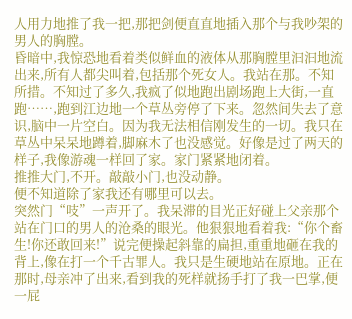人用力地推了我一把,那把剑便直直地插入那个与我吵架的男人的胸膛。
昏暗中,我惊恐地看着类似鲜血的液体从那胸膛里汩汩地流出来,所有人都尖叫着,包括那个死女人。我站在那。不知所措。不知过了多久,我疯了似地跑出剧场跑上大街,一直跑……,跑到江边地一个草丛旁停了下来。忽然间失去了意识,脑中一片空白。因为我无法相信刚发生的一切。我只在草丛中呆呆地蹲着,脚麻木了也没感觉。好像是过了两天的样子,我像游魂一样回了家。家门紧紧地闭着。
推推大门,不开。敲敲小门,也没动静。
便不知道除了家我还有哪里可以去。
突然门“吱”一声开了。我呆滞的目光正好碰上父亲那个站在门口的男人的沧桑的眼光。他狠狠地看着我:“你个畜生!你还敢回来!”说完便操起斜靠的扁担,重重地砸在我的背上,像在打一个千古罪人。我只是生硬地站在原地。正在那时,母亲冲了出来,看到我的死样就扬手打了我一巴掌,便一屁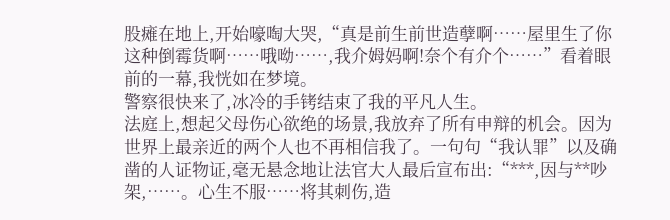股瘫在地上,开始嚎啕大哭,“真是前生前世造孽啊……屋里生了你这种倒霉货啊……哦呦……,我介姆妈啊!奈个有介个……”看着眼前的一幕,我恍如在梦境。
警察很快来了,冰冷的手铐结束了我的平凡人生。
法庭上,想起父母伤心欲绝的场景,我放弃了所有申辩的机会。因为世界上最亲近的两个人也不再相信我了。一句句“我认罪”以及确凿的人证物证,毫无悬念地让法官大人最后宣布出:“***,因与**吵架,……。心生不服……将其刺伤,造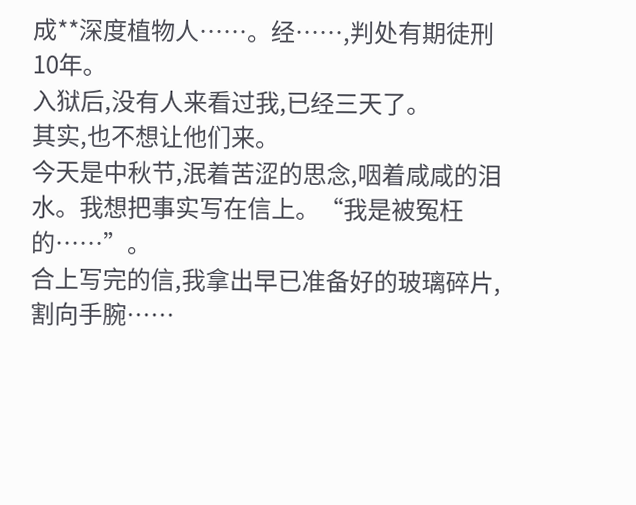成**深度植物人……。经……,判处有期徒刑10年。
入狱后,没有人来看过我,已经三天了。
其实,也不想让他们来。
今天是中秋节,泯着苦涩的思念,咽着咸咸的泪水。我想把事实写在信上。“我是被冤枉的……”。
合上写完的信,我拿出早已准备好的玻璃碎片,割向手腕……